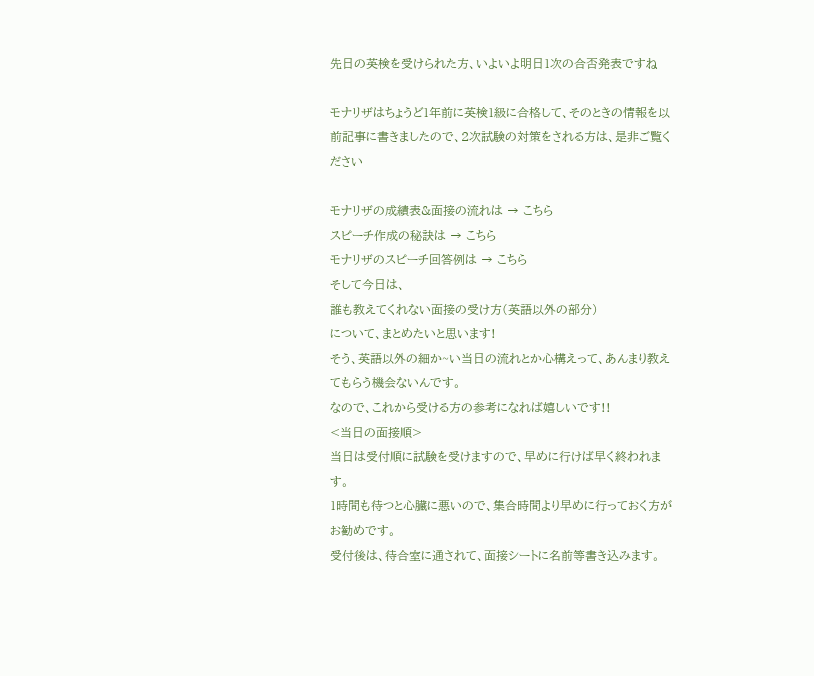先日の英検を受けられた方、いよいよ明日1次の合否発表ですね

モナリザはちょうど1年前に英検1級に合格して、そのときの情報を以前記事に書きましたので、2次試験の対策をされる方は、是非ご覧ください

モナリザの成績表&面接の流れは → こちら
スピーチ作成の秘訣は → こちら
モナリザのスピーチ回答例は → こちら
そして今日は、
誰も教えてくれない面接の受け方(英語以外の部分)
について、まとめたいと思います!
そう、英語以外の細か~い当日の流れとか心構えって、あんまり教えてもらう機会ないんです。
なので、これから受ける方の参考になれば嬉しいです!!
<当日の面接順>
当日は受付順に試験を受けますので、早めに行けば早く終われます。
1時間も待つと心臓に悪いので、集合時間より早めに行っておく方がお勧めです。
受付後は、待合室に通されて、面接シートに名前等書き込みます。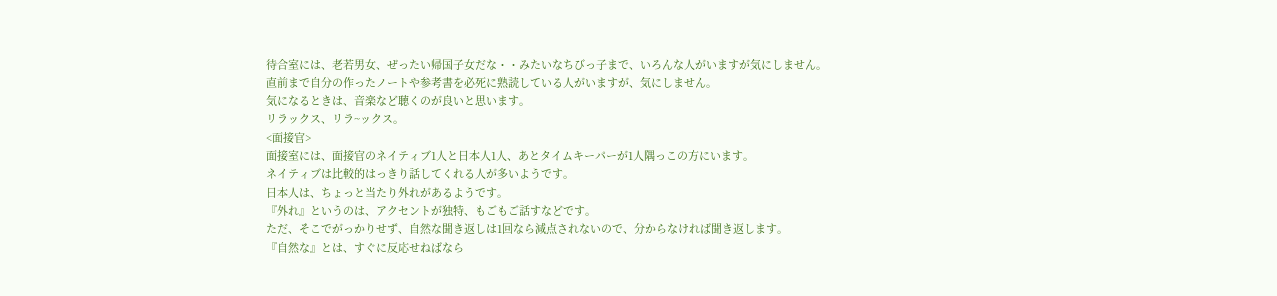待合室には、老若男女、ぜったい帰国子女だな・・みたいなちびっ子まで、いろんな人がいますが気にしません。
直前まで自分の作ったノートや参考書を必死に熟読している人がいますが、気にしません。
気になるときは、音楽など聴くのが良いと思います。
リラックス、リラ~ックス。
<面接官>
面接室には、面接官のネイティブ1人と日本人1人、あとタイムキーパーが1人隅っこの方にいます。
ネイティブは比較的はっきり話してくれる人が多いようです。
日本人は、ちょっと当たり外れがあるようです。
『外れ』というのは、アクセントが独特、もごもご話すなどです。
ただ、そこでがっかりせず、自然な聞き返しは1回なら減点されないので、分からなければ聞き返します。
『自然な』とは、すぐに反応せねばなら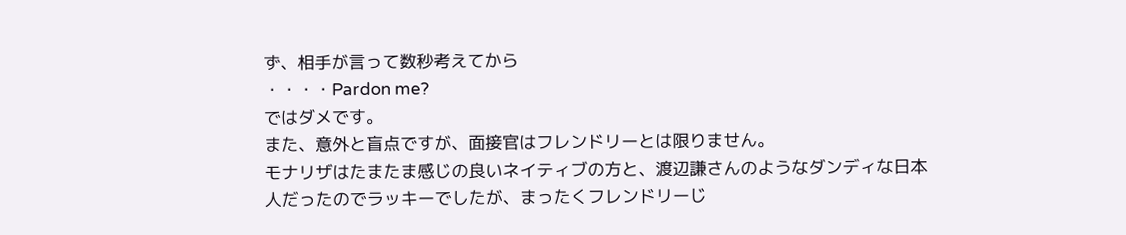ず、相手が言って数秒考えてから
・・・・Pardon me?
ではダメです。
また、意外と盲点ですが、面接官はフレンドリーとは限りません。
モナリザはたまたま感じの良いネイティブの方と、渡辺謙さんのようなダンディな日本人だったのでラッキーでしたが、まったくフレンドリーじ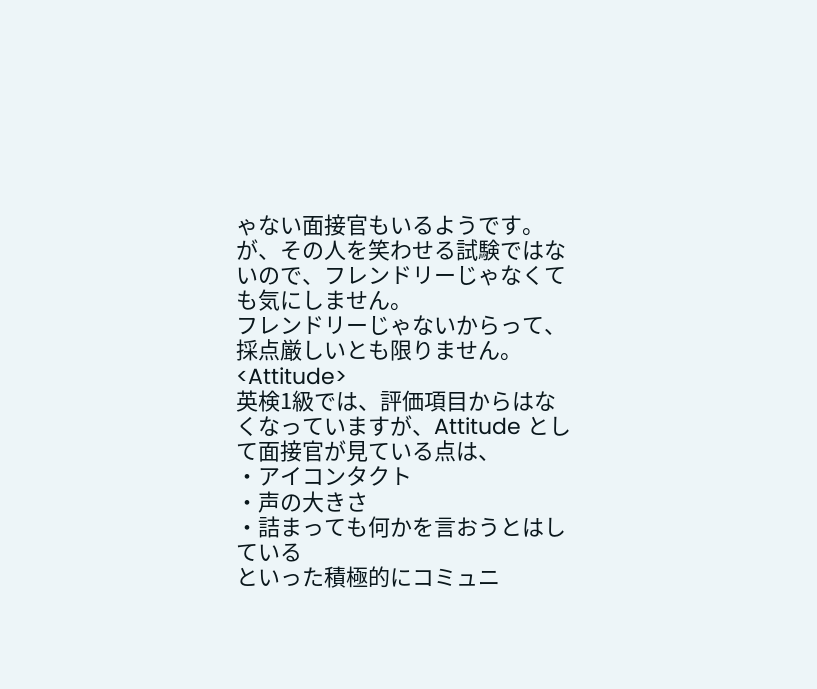ゃない面接官もいるようです。
が、その人を笑わせる試験ではないので、フレンドリーじゃなくても気にしません。
フレンドリーじゃないからって、採点厳しいとも限りません。
<Attitude>
英検1級では、評価項目からはなくなっていますが、Attitude として面接官が見ている点は、
・アイコンタクト
・声の大きさ
・詰まっても何かを言おうとはしている
といった積極的にコミュニ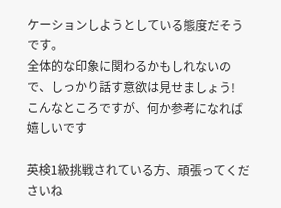ケーションしようとしている態度だそうです。
全体的な印象に関わるかもしれないので、しっかり話す意欲は見せましょう!
こんなところですが、何か参考になれば嬉しいです

英検1級挑戦されている方、頑張ってくださいね